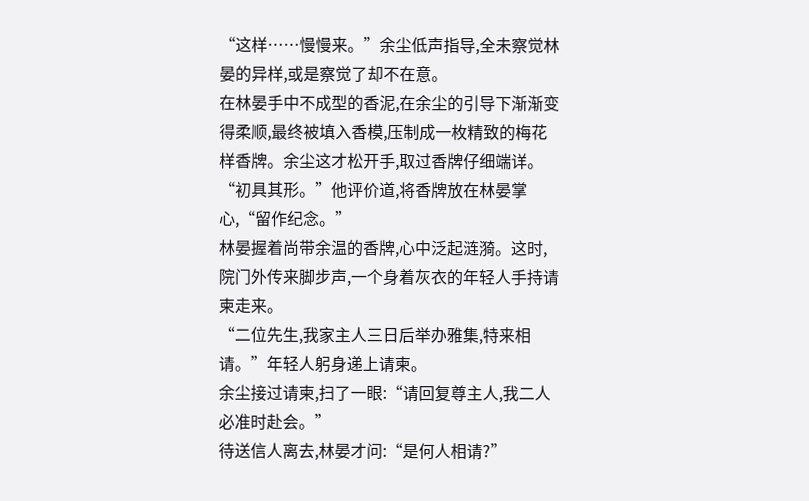“这样……慢慢来。”余尘低声指导,全未察觉林晏的异样,或是察觉了却不在意。
在林晏手中不成型的香泥,在余尘的引导下渐渐变得柔顺,最终被填入香模,压制成一枚精致的梅花样香牌。余尘这才松开手,取过香牌仔细端详。
“初具其形。”他评价道,将香牌放在林晏掌心,“留作纪念。”
林晏握着尚带余温的香牌,心中泛起涟漪。这时,院门外传来脚步声,一个身着灰衣的年轻人手持请柬走来。
“二位先生,我家主人三日后举办雅集,特来相请。”年轻人躬身递上请柬。
余尘接过请柬,扫了一眼:“请回复尊主人,我二人必准时赴会。”
待送信人离去,林晏才问:“是何人相请?”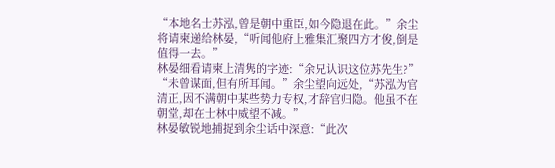“本地名士苏泓,曾是朝中重臣,如今隐退在此。”余尘将请柬递给林晏,“听闻他府上雅集汇聚四方才俊,倒是值得一去。”
林晏细看请柬上清隽的字迹:“余兄认识这位苏先生?”
“未曾谋面,但有所耳闻。”余尘望向远处,“苏泓为官清正,因不满朝中某些势力专权,才辞官归隐。他虽不在朝堂,却在士林中威望不减。”
林晏敏锐地捕捉到余尘话中深意:“此次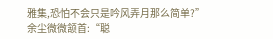雅集,恐怕不会只是吟风弄月那么简单?”
余尘微微颔首:“聪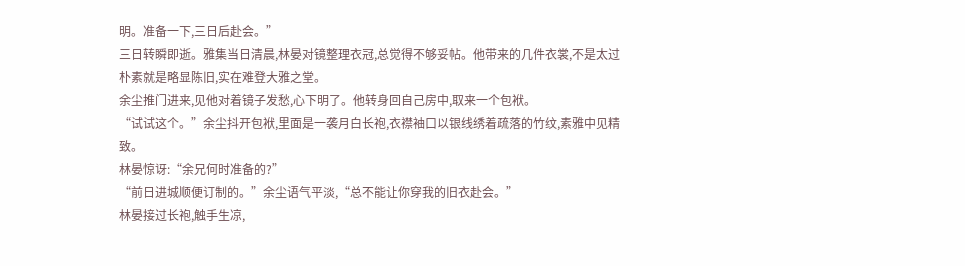明。准备一下,三日后赴会。”
三日转瞬即逝。雅集当日清晨,林晏对镜整理衣冠,总觉得不够妥帖。他带来的几件衣裳,不是太过朴素就是略显陈旧,实在难登大雅之堂。
余尘推门进来,见他对着镜子发愁,心下明了。他转身回自己房中,取来一个包袱。
“试试这个。”余尘抖开包袱,里面是一袭月白长袍,衣襟袖口以银线绣着疏落的竹纹,素雅中见精致。
林晏惊讶:“余兄何时准备的?”
“前日进城顺便订制的。”余尘语气平淡,“总不能让你穿我的旧衣赴会。”
林晏接过长袍,触手生凉,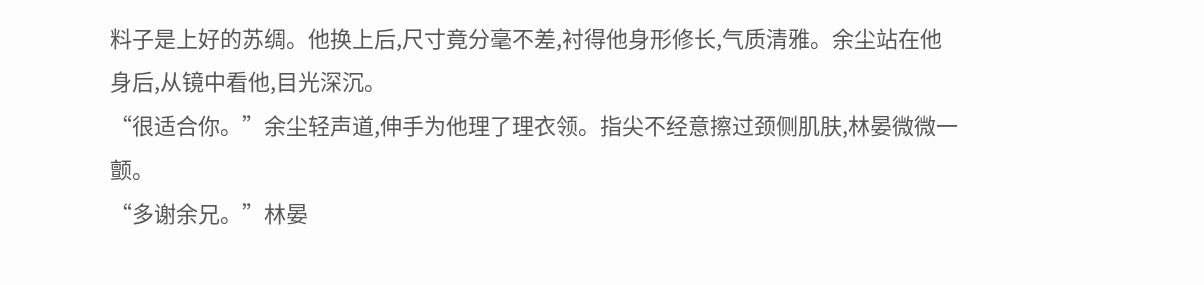料子是上好的苏绸。他换上后,尺寸竟分毫不差,衬得他身形修长,气质清雅。余尘站在他身后,从镜中看他,目光深沉。
“很适合你。”余尘轻声道,伸手为他理了理衣领。指尖不经意擦过颈侧肌肤,林晏微微一颤。
“多谢余兄。”林晏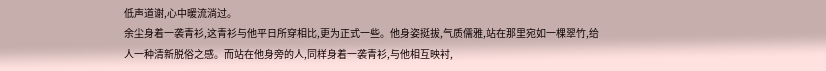低声道谢,心中暖流淌过。
余尘身着一袭青衫,这青衫与他平日所穿相比,更为正式一些。他身姿挺拔,气质儒雅,站在那里宛如一棵翠竹,给人一种清新脱俗之感。而站在他身旁的人,同样身着一袭青衫,与他相互映衬,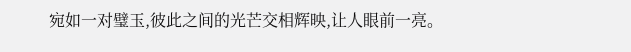宛如一对璧玉,彼此之间的光芒交相辉映,让人眼前一亮。